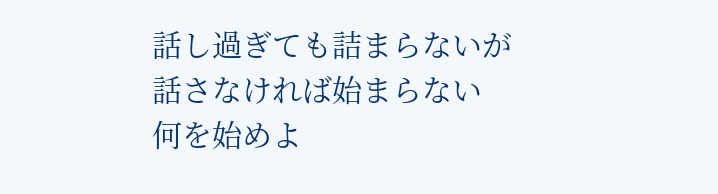話し過ぎても詰まらないが
話さなければ始まらない
何を始めよ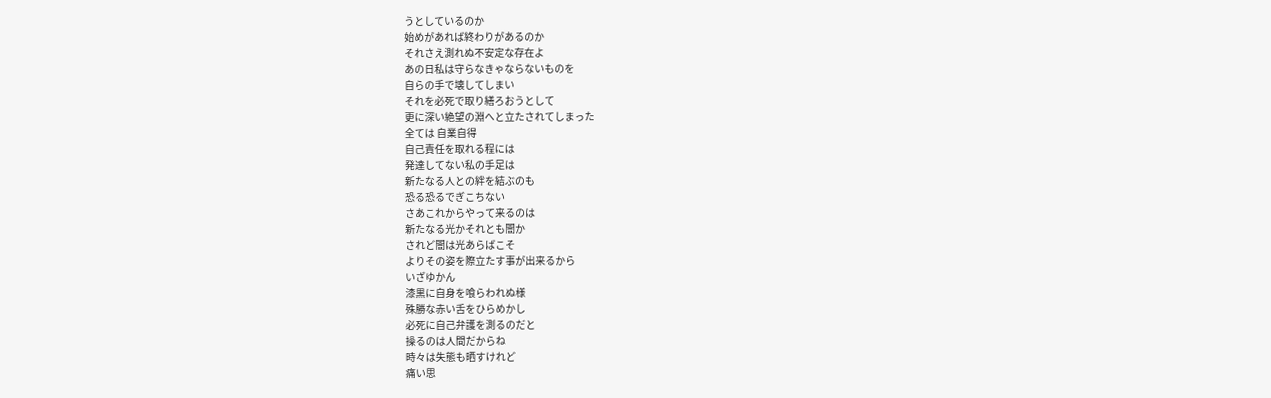うとしているのか
始めがあれば終わりがあるのか
それさえ測れぬ不安定な存在よ
あの日私は守らなきゃならないものを
自らの手で壊してしまい
それを必死で取り繕ろおうとして
更に深い絶望の淵へと立たされてしまった
全ては 自業自得
自己責任を取れる程には
発達してない私の手足は
新たなる人との絆を結ぶのも
恐る恐るでぎこちない
さあこれからやって来るのは
新たなる光かそれとも闇か
されど闇は光あらばこそ
よりその姿を際立たす事が出来るから
いざゆかん
漆黒に自身を喰らわれぬ様
殊勝な赤い舌をひらめかし
必死に自己弁護を測るのだと
操るのは人間だからね
時々は失態も晒すけれど
痛い思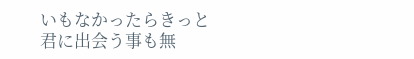いもなかったらきっと
君に出会う事も無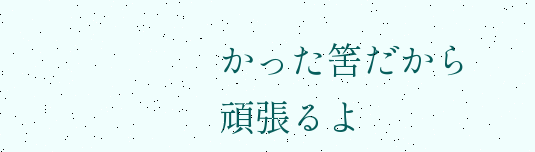かった筈だから
頑張るよ